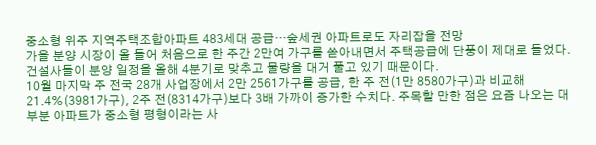중소형 위주 지역주택조합아파트 483세대 공급…숲세권 아파트로도 자리잡을 전망
가을 분양 시장이 올 들어 처음으로 한 주간 2만여 가구를 쏟아내면서 주택공급에 단풍이 제대로 들었다. 건설사들이 분양 일정을 올해 4분기로 맞추고 물량을 대거 풀고 있기 때문이다.
10월 마지막 주 전국 28개 사업장에서 2만 2561가구를 공급, 한 주 전(1만 8580가구)과 비교해 21.4%(3981가구), 2주 전(8314가구)보다 3배 가까이 증가한 수치다. 주목할 만한 점은 요즘 나오는 대부분 아파트가 중소형 평형이라는 사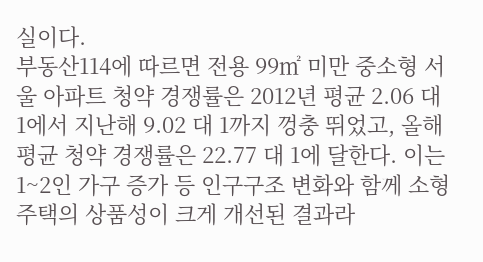실이다.
부동산114에 따르면 전용 99㎡ 미만 중소형 서울 아파트 청약 경쟁률은 2012년 평균 2.06 대 1에서 지난해 9.02 대 1까지 껑충 뛰었고, 올해 평균 청약 경쟁률은 22.77 대 1에 달한다. 이는 1~2인 가구 증가 등 인구구조 변화와 함께 소형 주택의 상품성이 크게 개선된 결과라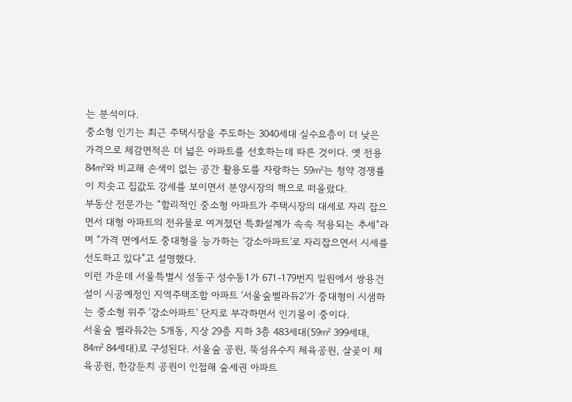는 분석이다.
중소형 인기는 최근 주택시장을 주도하는 3040세대 실수요층이 더 낮은 가격으로 체감면적은 더 넓은 아파트를 선호하는데 따른 것이다. 옛 전용 84㎡와 비교해 손색이 없는 공간 활용도를 자랑하는 59㎡는 청약 경쟁률이 치솟고 집값도 강세를 보이면서 분양시장의 핵으로 떠올랐다.
부동산 전문가는 “합리적인 중소형 아파트가 주택시장의 대세로 자리 잡으면서 대형 아파트의 전유물로 여겨졌던 특화설계가 속속 적용되는 추세”라며 “가격 면에서도 중대형을 능가하는 ‘강소아파트’로 자리잡으면서 시세를 선도하고 있다”고 설명했다.
이런 가운데 서울특별시 성동구 성수동1가 671-179번지 일원에서 쌍용건설이 시공예정인 지역주택조합 아파트 ‘서울숲벨라듀2’가 중대형이 시샘하는 중소형 위주 ‘강소아파트’ 단지로 부각하면서 인기몰이 중이다.
서울숲 벨라듀2는 5개동, 지상 29층 지하 3층 483세대(59㎡ 399세대, 84㎡ 84세대)로 구성된다. 서울숲 공원, 뚝섬유수지 체육공원, 살곶이 체육공원, 한강둔치 공원이 인접해 숲세권 아파트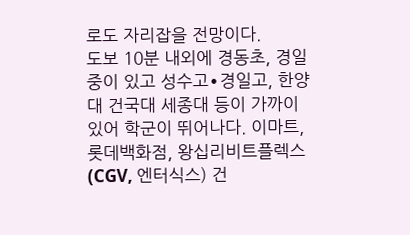로도 자리잡을 전망이다.
도보 10분 내외에 경동초, 경일중이 있고 성수고∙경일고, 한양대 건국대 세종대 등이 가까이 있어 학군이 뛰어나다. 이마트, 롯데백화점, 왕십리비트플렉스(CGV, 엔터식스) 건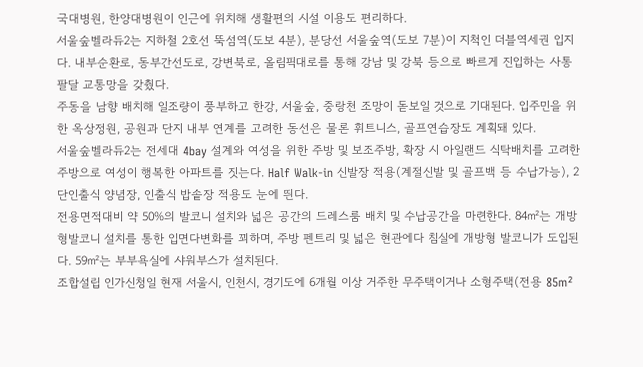국대병원, 한양대병원이 인근에 위치해 생활편의 시설 이용도 편리하다.
서울숲벨라듀2는 지하철 2호선 뚝섬역(도보 4분), 분당선 서울숲역(도보 7분)이 지척인 더블역세권 입지다. 내부순환로, 동부간선도로, 강변북로, 올림픽대로를 통해 강남 및 강북 등으로 빠르게 진입하는 사통팔달 교통망을 갖췄다.
주동을 남향 배치해 일조량이 풍부하고 한강, 서울숲, 중랑천 조망이 돋보일 것으로 기대된다. 입주민을 위한 옥상정원, 공원과 단지 내부 연계를 고려한 동선은 물론 휘트니스, 골프연습장도 계획돼 있다.
서울숲벨라듀2는 전세대 4bay 설계와 여성을 위한 주방 및 보조주방, 확장 시 아일랜드 식탁배치를 고려한 주방으로 여성이 행복한 아파트를 짓는다. Half Walk-in 신발장 적용(계절신발 및 골프백 등 수납가능), 2단인출식 양념장, 인출식 밥솥장 적용도 눈에 띈다.
전용면적대비 약 50%의 발코니 설치와 넓은 공간의 드레스룸 배치 및 수납공간을 마련한다. 84㎡는 개방형발코니 설치를 통한 입면다변화를 꾀하며, 주방 펜트리 및 넓은 현관에다 침실에 개방형 발코니가 도입된다. 59㎡는 부부욕실에 샤워부스가 설치된다.
조합설립 인가신청일 현재 서울시, 인천시, 경기도에 6개월 이상 거주한 무주택이거나 소형주택(전용 85m²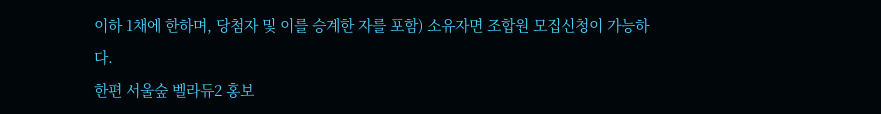이하 1채에 한하며, 당첨자 및 이를 승계한 자를 포함) 소유자면 조합원 모집신청이 가능하다.
한편 서울숲 벨라듀2 홍보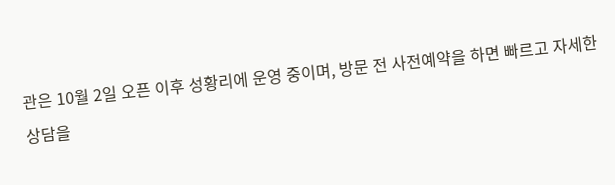관은 10월 2일 오픈 이후 성황리에 운영 중이며, 방문 전 사전예약을 하면 빠르고 자세한 상담을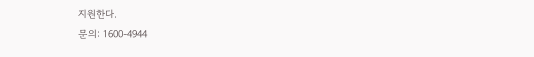지원한다.
문의: 1600-4944